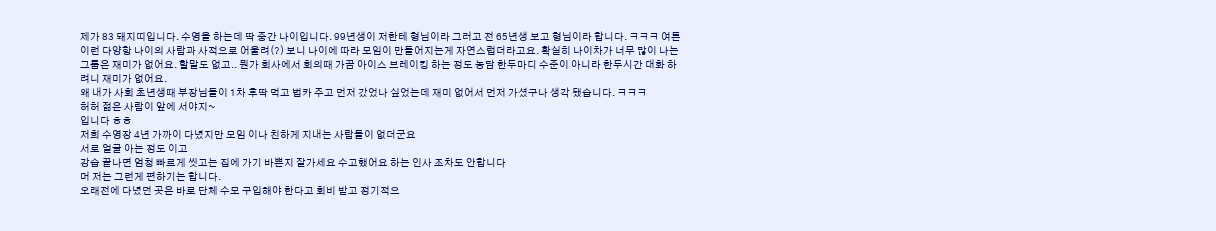제가 83 돼지띠입니다. 수영을 하는데 딱 중간 나이입니다. 99년생이 저한테 형님이라 그러고 전 65년생 보고 형님이라 합니다. ㅋㅋㅋ 여튼 이런 다양항 나이의 사람과 사적으로 어울려(?) 보니 나이에 따라 모임이 만들어지는게 자연스럽더라고요. 확실히 나이차가 너무 많이 나는 그룹은 재미가 없어요. 할말도 없고.. 뭔가 회사에서 회의때 가끔 아이스 브레이킹 하는 정도 농담 한두마디 수준이 아니라 한두시간 대화 하려니 재미가 없어요.
왜 내가 사회 초년생때 부장님들이 1차 후딱 먹고 법카 주고 먼저 갔었나 싶었는데 재미 없어서 먼저 가셨구나 생각 됐습니다. ㅋㅋㅋ
허허 젊은 사람이 앞에 서야지~
입니다 ㅎㅎ
저희 수영장 4년 가까이 다녔지만 모임 이나 친하게 지내는 사람들이 없더군요
서로 얼굴 아는 정도 이고
강습 끝나면 엄청 빠르게 씻고는 집에 가기 바쁜지 잘가세요 수고했어요 하는 인사 조차도 안합니다
머 저는 그런게 편하기는 합니다.
오래전에 다녔던 곳은 바로 단체 수모 구입해야 한다고 회비 받고 정기적으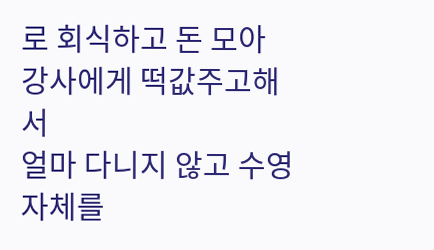로 회식하고 돈 모아 강사에게 떡값주고해서
얼마 다니지 않고 수영 자체를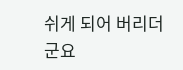쉬게 되어 버리더군요